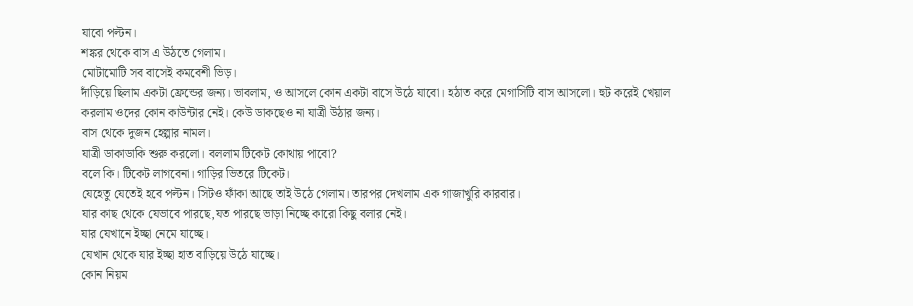যাবো পল্টন।
শঙ্কর থেকে বাস এ উঠতে গেলাম।
মোটামোটি সব বাসেই কমবেশী ভিড়।
দাঁড়িয়ে ছিলাম একটা ফ্রেন্ডের জন্য। ভাবলাম, ও আসলে কোন একটা বাসে উঠে যাবো। হঠাত করে মেগাসিটি বাস আসলো। হুট করেই খেয়াল করলাম ওদের কোন কাউন্টার নেই। কেউ ডাকছেও না যাত্রী উঠার জন্য।
বাস থেকে দুজন হেল্পার নামল।
যাত্রী ডাকাডাকি শুরু করলো। বললাম টিকেট কোথায় পাবো?
বলে কি। টিকেট লাগবেনা। গাড়ির ভিতরে টিকেট।
যেহেতু যেতেই হবে পল্টন। সিটও ফাঁকা আছে তাই উঠে গেলাম। তারপর দেখলাম এক গাজাখুরি কারবার।
যার কাছ থেকে যেভাবে পারছে,যত পারছে ভাড়া নিচ্ছে কারো কিছু বলার নেই।
যার যেখানে ইচ্ছা নেমে যাচ্ছে।
যেখান থেকে যার ইচ্ছা হাত বাড়িয়ে উঠে যাচ্ছে।
কোন নিয়ম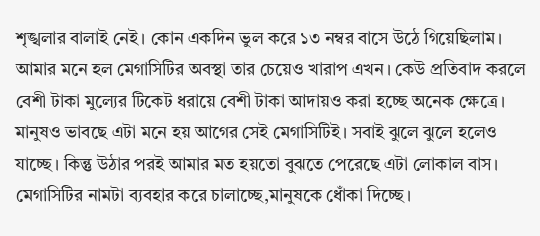শৃঙ্খলার বালাই নেই। কোন একদিন ভুল করে ১৩ নম্বর বাসে উঠে গিয়েছিলাম। আমার মনে হল মেগাসিটির অবস্থা তার চেয়েও খারাপ এখন। কেউ প্রতিবাদ করলে বেশী টাকা মুল্যের টিকেট ধরায়ে বেশী টাকা আদায়ও করা হচ্ছে অনেক ক্ষেত্রে। মানুষও ভাবছে এটা মনে হয় আগের সেই মেগাসিটিই। সবাই ঝুলে ঝুলে হলেও যাচ্ছে। কিন্তু উঠার পরই আমার মত হয়তো বুঝতে পেরেছে এটা লোকাল বাস। মেগাসিটির নামটা ব্যবহার করে চালাচ্ছে,মানুষকে ধোঁকা দিচ্ছে।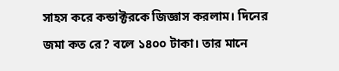সাহস করে কন্ডাক্টরকে জিজ্ঞাস করলাম। দিনের জমা কত রে? বলে ১৪০০ টাকা। তার মানে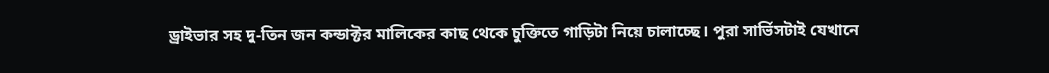ড্রাইভার সহ দু-তিন জন কন্ডাক্টর মালিকের কাছ থেকে চুক্তিতে গাড়িটা নিয়ে চালাচ্ছে। পুরা সার্ভিসটাই যেখানে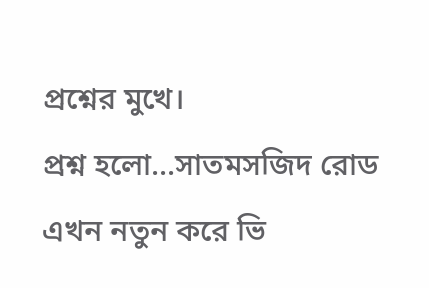প্রশ্নের মুখে।
প্রশ্ন হলো...সাতমসজিদ রোড এখন নতুন করে ভি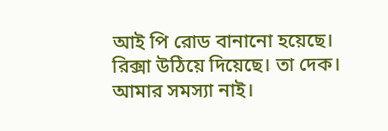আই পি রোড বানানো হয়েছে। রিক্সা উঠিয়ে দিয়েছে। তা দেক। আমার সমস্যা নাই।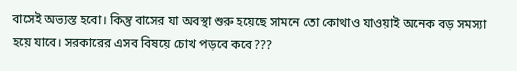বাসেই অভ্যস্ত হবো। কিন্তু বাসের যা অবস্থা শুরু হয়েছে সামনে তো কোথাও যাওয়াই অনেক বড় সমস্যা হয়ে যাবে। সরকারের এসব বিষয়ে চোখ পড়বে কবে???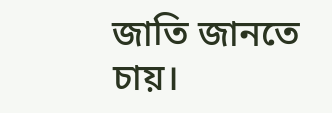জাতি জানতে চায়।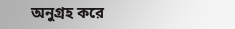অনুগ্রহ করে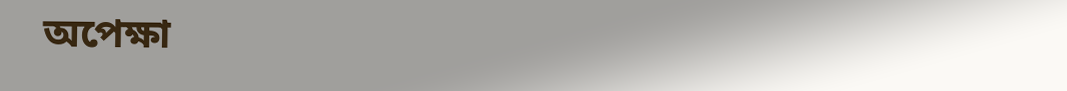অপেক্ষা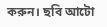করুন। ছবি আটো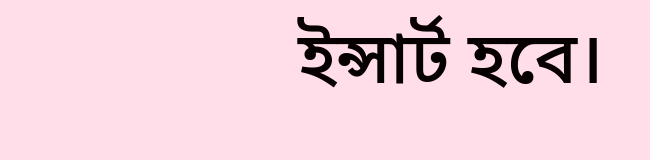ইন্সার্ট হবে।